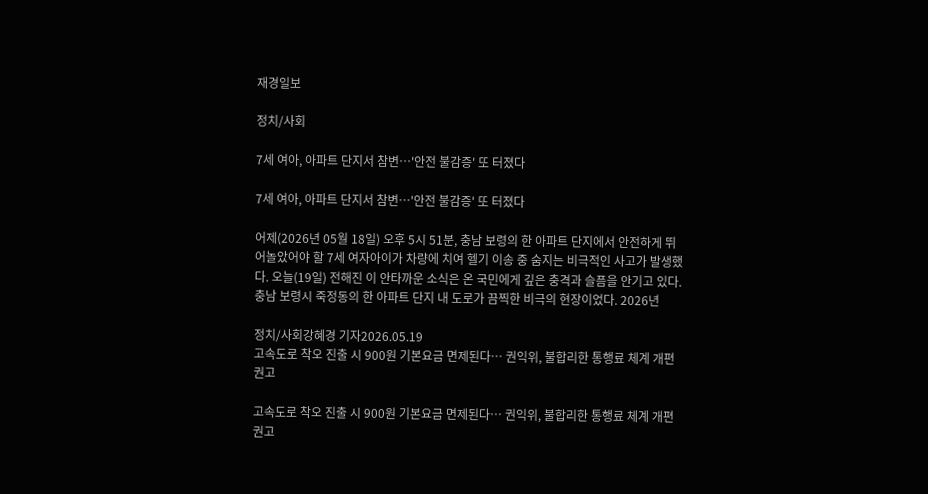재경일보

정치/사회

7세 여아, 아파트 단지서 참변…'안전 불감증' 또 터졌다

7세 여아, 아파트 단지서 참변…'안전 불감증' 또 터졌다

어제(2026년 05월 18일) 오후 5시 51분, 충남 보령의 한 아파트 단지에서 안전하게 뛰어놀았어야 할 7세 여자아이가 차량에 치여 헬기 이송 중 숨지는 비극적인 사고가 발생했다. 오늘(19일) 전해진 이 안타까운 소식은 온 국민에게 깊은 충격과 슬픔을 안기고 있다. 충남 보령시 죽정동의 한 아파트 단지 내 도로가 끔찍한 비극의 현장이었다. 2026년

정치/사회강혜경 기자2026.05.19
고속도로 착오 진출 시 900원 기본요금 면제된다… 권익위, 불합리한 통행료 체계 개편 권고

고속도로 착오 진출 시 900원 기본요금 면제된다… 권익위, 불합리한 통행료 체계 개편 권고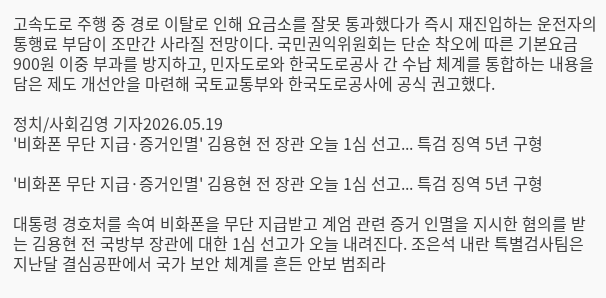고속도로 주행 중 경로 이탈로 인해 요금소를 잘못 통과했다가 즉시 재진입하는 운전자의 통행료 부담이 조만간 사라질 전망이다. 국민권익위원회는 단순 착오에 따른 기본요금 900원 이중 부과를 방지하고, 민자도로와 한국도로공사 간 수납 체계를 통합하는 내용을 담은 제도 개선안을 마련해 국토교통부와 한국도로공사에 공식 권고했다.

정치/사회김영 기자2026.05.19
'비화폰 무단 지급·증거인멸' 김용현 전 장관 오늘 1심 선고... 특검 징역 5년 구형

'비화폰 무단 지급·증거인멸' 김용현 전 장관 오늘 1심 선고... 특검 징역 5년 구형

대통령 경호처를 속여 비화폰을 무단 지급받고 계엄 관련 증거 인멸을 지시한 혐의를 받는 김용현 전 국방부 장관에 대한 1심 선고가 오늘 내려진다. 조은석 내란 특별검사팀은 지난달 결심공판에서 국가 보안 체계를 흔든 안보 범죄라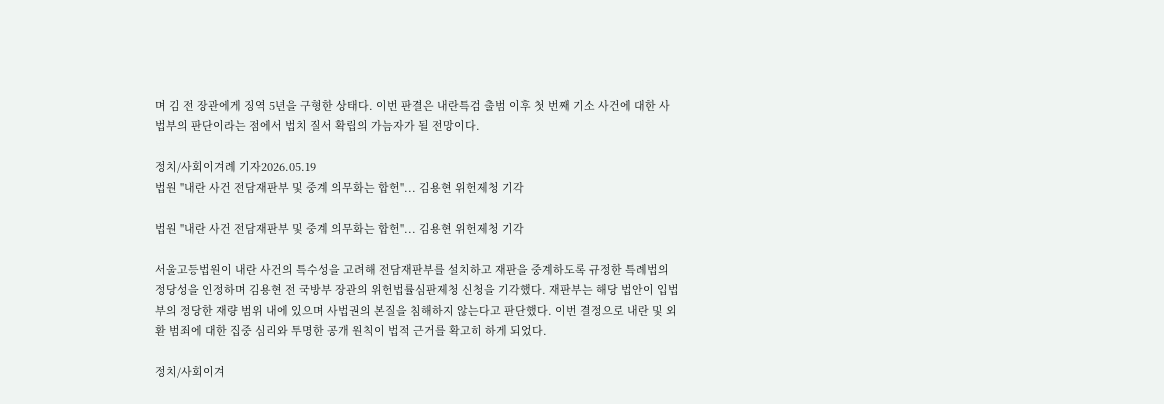며 김 전 장관에게 징역 5년을 구형한 상태다. 이번 판결은 내란특검 출범 이후 첫 번째 기소 사건에 대한 사법부의 판단이라는 점에서 법치 질서 확립의 가늠자가 될 전망이다.

정치/사회이겨례 기자2026.05.19
법원 "내란 사건 전담재판부 및 중계 의무화는 합헌"... 김용현 위헌제청 기각

법원 "내란 사건 전담재판부 및 중계 의무화는 합헌"... 김용현 위헌제청 기각

서울고등법원이 내란 사건의 특수성을 고려해 전담재판부를 설치하고 재판을 중계하도록 규정한 특례법의 정당성을 인정하며 김용현 전 국방부 장관의 위헌법률심판제청 신청을 기각했다. 재판부는 해당 법안이 입법부의 정당한 재량 범위 내에 있으며 사법권의 본질을 침해하지 않는다고 판단했다. 이번 결정으로 내란 및 외환 범죄에 대한 집중 심리와 투명한 공개 원칙이 법적 근거를 확고히 하게 되었다.

정치/사회이겨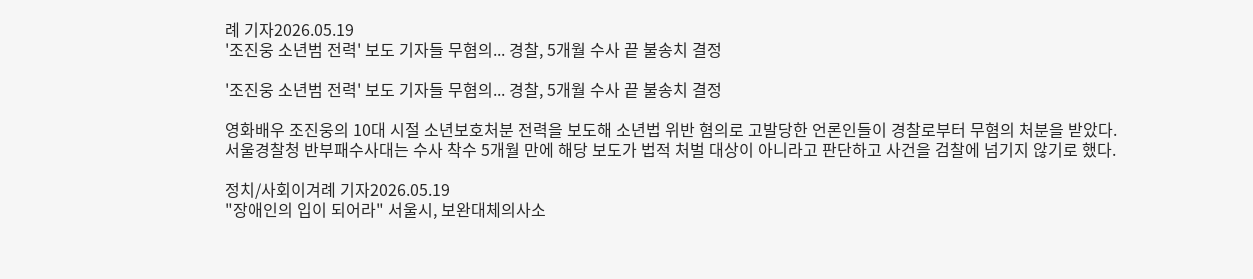례 기자2026.05.19
'조진웅 소년범 전력' 보도 기자들 무혐의... 경찰, 5개월 수사 끝 불송치 결정

'조진웅 소년범 전력' 보도 기자들 무혐의... 경찰, 5개월 수사 끝 불송치 결정

영화배우 조진웅의 10대 시절 소년보호처분 전력을 보도해 소년법 위반 혐의로 고발당한 언론인들이 경찰로부터 무혐의 처분을 받았다. 서울경찰청 반부패수사대는 수사 착수 5개월 만에 해당 보도가 법적 처벌 대상이 아니라고 판단하고 사건을 검찰에 넘기지 않기로 했다.

정치/사회이겨례 기자2026.05.19
"장애인의 입이 되어라" 서울시, 보완대체의사소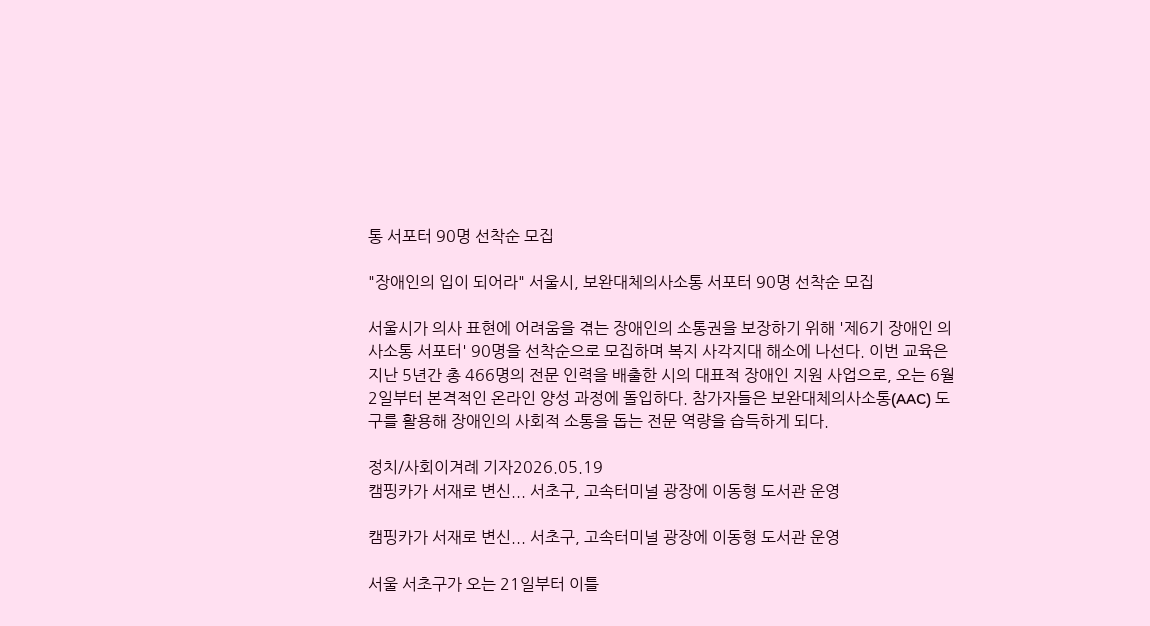통 서포터 90명 선착순 모집

"장애인의 입이 되어라" 서울시, 보완대체의사소통 서포터 90명 선착순 모집

서울시가 의사 표현에 어려움을 겪는 장애인의 소통권을 보장하기 위해 '제6기 장애인 의사소통 서포터' 90명을 선착순으로 모집하며 복지 사각지대 해소에 나선다. 이번 교육은 지난 5년간 총 466명의 전문 인력을 배출한 시의 대표적 장애인 지원 사업으로, 오는 6월 2일부터 본격적인 온라인 양성 과정에 돌입하다. 참가자들은 보완대체의사소통(AAC) 도구를 활용해 장애인의 사회적 소통을 돕는 전문 역량을 습득하게 되다.

정치/사회이겨례 기자2026.05.19
캠핑카가 서재로 변신... 서초구, 고속터미널 광장에 이동형 도서관 운영

캠핑카가 서재로 변신... 서초구, 고속터미널 광장에 이동형 도서관 운영

서울 서초구가 오는 21일부터 이틀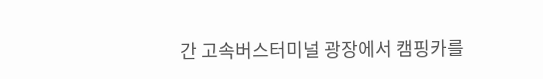간 고속버스터미널 광장에서 캠핑카를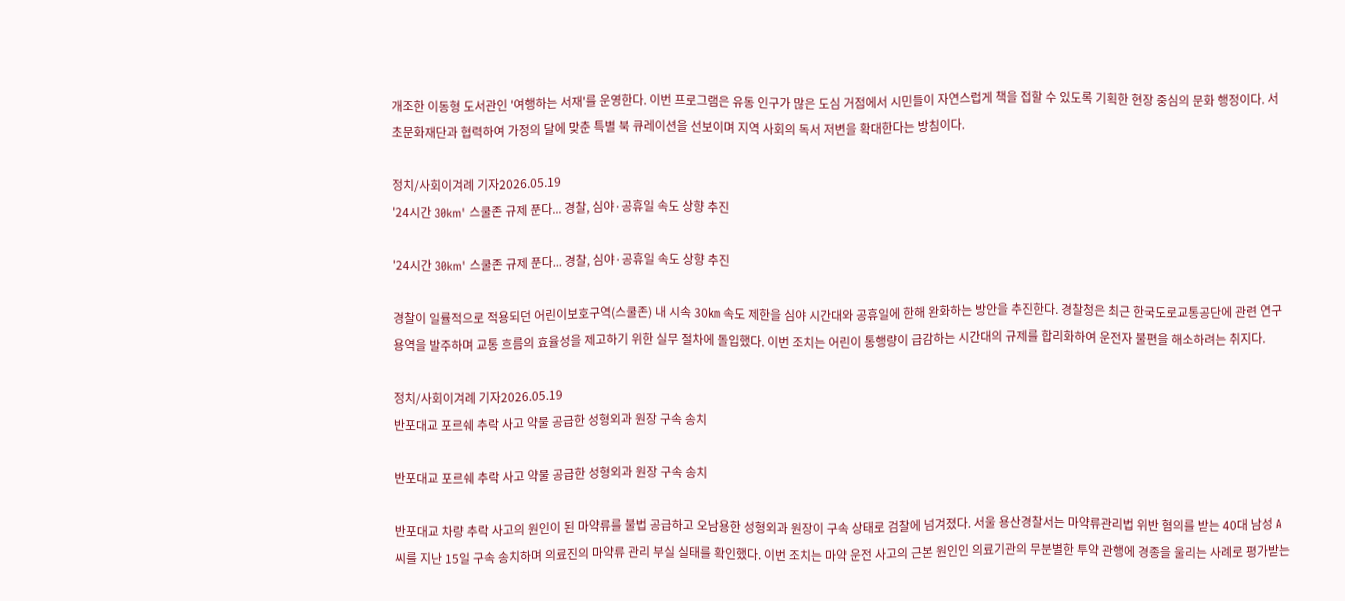개조한 이동형 도서관인 '여행하는 서재'를 운영한다. 이번 프로그램은 유동 인구가 많은 도심 거점에서 시민들이 자연스럽게 책을 접할 수 있도록 기획한 현장 중심의 문화 행정이다. 서초문화재단과 협력하여 가정의 달에 맞춘 특별 북 큐레이션을 선보이며 지역 사회의 독서 저변을 확대한다는 방침이다.

정치/사회이겨례 기자2026.05.19
'24시간 30km' 스쿨존 규제 푼다... 경찰, 심야·공휴일 속도 상향 추진

'24시간 30km' 스쿨존 규제 푼다... 경찰, 심야·공휴일 속도 상향 추진

경찰이 일률적으로 적용되던 어린이보호구역(스쿨존) 내 시속 30㎞ 속도 제한을 심야 시간대와 공휴일에 한해 완화하는 방안을 추진한다. 경찰청은 최근 한국도로교통공단에 관련 연구 용역을 발주하며 교통 흐름의 효율성을 제고하기 위한 실무 절차에 돌입했다. 이번 조치는 어린이 통행량이 급감하는 시간대의 규제를 합리화하여 운전자 불편을 해소하려는 취지다.

정치/사회이겨례 기자2026.05.19
반포대교 포르쉐 추락 사고 약물 공급한 성형외과 원장 구속 송치

반포대교 포르쉐 추락 사고 약물 공급한 성형외과 원장 구속 송치

반포대교 차량 추락 사고의 원인이 된 마약류를 불법 공급하고 오남용한 성형외과 원장이 구속 상태로 검찰에 넘겨졌다. 서울 용산경찰서는 마약류관리법 위반 혐의를 받는 40대 남성 A씨를 지난 15일 구속 송치하며 의료진의 마약류 관리 부실 실태를 확인했다. 이번 조치는 마약 운전 사고의 근본 원인인 의료기관의 무분별한 투약 관행에 경종을 울리는 사례로 평가받는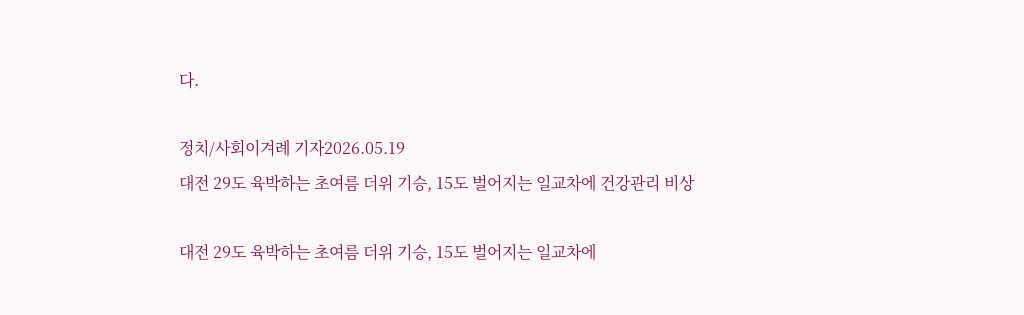다.

정치/사회이겨례 기자2026.05.19
대전 29도 육박하는 초여름 더위 기승, 15도 벌어지는 일교차에 건강관리 비상

대전 29도 육박하는 초여름 더위 기승, 15도 벌어지는 일교차에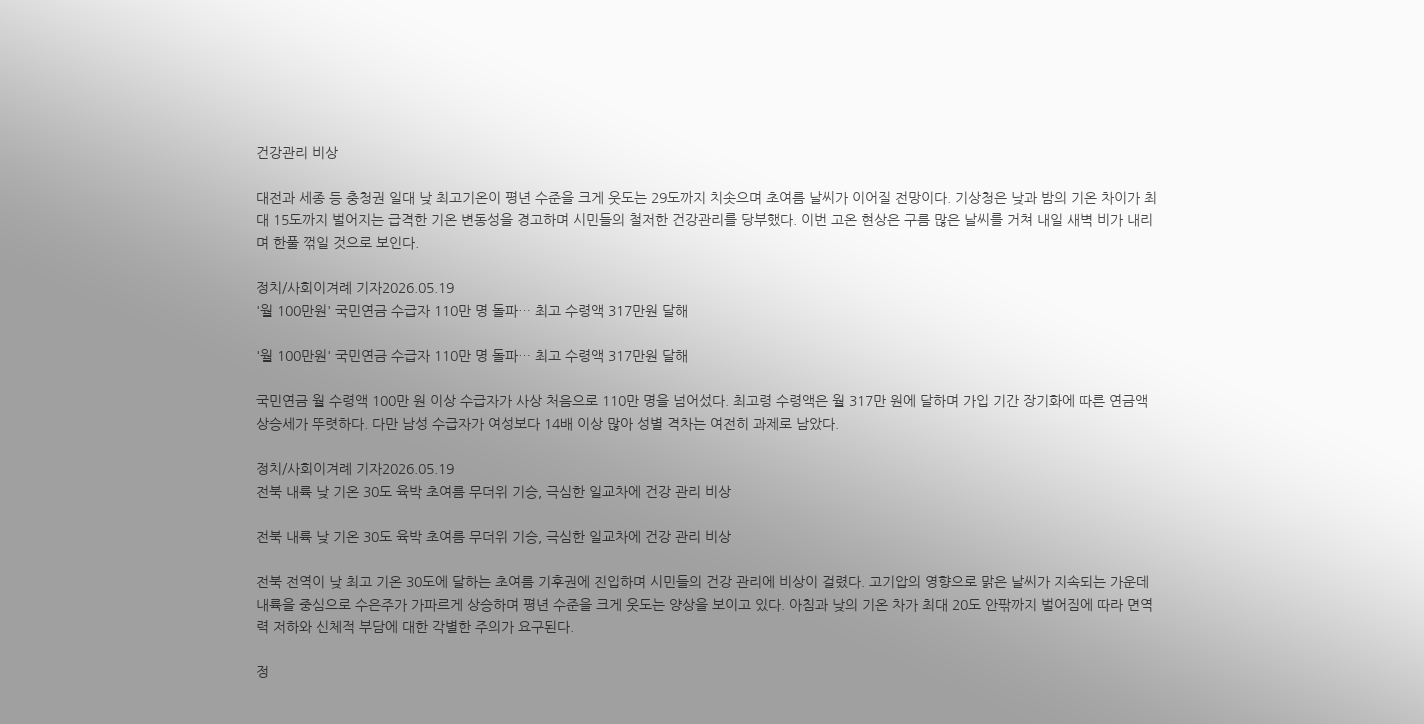건강관리 비상

대전과 세종 등 충청권 일대 낮 최고기온이 평년 수준을 크게 웃도는 29도까지 치솟으며 초여름 날씨가 이어질 전망이다. 기상청은 낮과 밤의 기온 차이가 최대 15도까지 벌어지는 급격한 기온 변동성을 경고하며 시민들의 철저한 건강관리를 당부했다. 이번 고온 현상은 구름 많은 날씨를 거쳐 내일 새벽 비가 내리며 한풀 꺾일 것으로 보인다.

정치/사회이겨례 기자2026.05.19
'월 100만원' 국민연금 수급자 110만 명 돌파… 최고 수령액 317만원 달해

'월 100만원' 국민연금 수급자 110만 명 돌파… 최고 수령액 317만원 달해

국민연금 월 수령액 100만 원 이상 수급자가 사상 처음으로 110만 명을 넘어섰다. 최고령 수령액은 월 317만 원에 달하며 가입 기간 장기화에 따른 연금액 상승세가 뚜렷하다. 다만 남성 수급자가 여성보다 14배 이상 많아 성별 격차는 여전히 과제로 남았다.

정치/사회이겨례 기자2026.05.19
전북 내륙 낮 기온 30도 육박 초여름 무더위 기승, 극심한 일교차에 건강 관리 비상

전북 내륙 낮 기온 30도 육박 초여름 무더위 기승, 극심한 일교차에 건강 관리 비상

전북 전역이 낮 최고 기온 30도에 달하는 초여름 기후권에 진입하며 시민들의 건강 관리에 비상이 걸렸다. 고기압의 영향으로 맑은 날씨가 지속되는 가운데 내륙을 중심으로 수은주가 가파르게 상승하며 평년 수준을 크게 웃도는 양상을 보이고 있다. 아침과 낮의 기온 차가 최대 20도 안팎까지 벌어짐에 따라 면역력 저하와 신체적 부담에 대한 각별한 주의가 요구된다.

정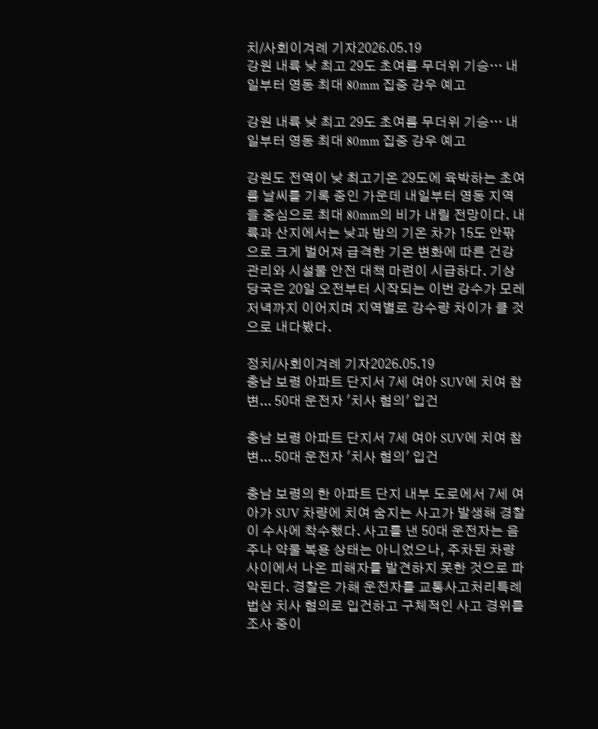치/사회이겨례 기자2026.05.19
강원 내륙 낮 최고 29도 초여름 무더위 기승… 내일부터 영동 최대 80mm 집중 강우 예고

강원 내륙 낮 최고 29도 초여름 무더위 기승… 내일부터 영동 최대 80mm 집중 강우 예고

강원도 전역이 낮 최고기온 29도에 육박하는 초여름 날씨를 기록 중인 가운데 내일부터 영동 지역을 중심으로 최대 80mm의 비가 내릴 전망이다. 내륙과 산지에서는 낮과 밤의 기온 차가 15도 안팎으로 크게 벌어져 급격한 기온 변화에 따른 건강 관리와 시설물 안전 대책 마련이 시급하다. 기상 당국은 20일 오전부터 시작되는 이번 강수가 모레 저녁까지 이어지며 지역별로 강수량 차이가 클 것으로 내다봤다.

정치/사회이겨례 기자2026.05.19
충남 보령 아파트 단지서 7세 여아 SUV에 치여 참변... 50대 운전자 '치사 혐의' 입건

충남 보령 아파트 단지서 7세 여아 SUV에 치여 참변... 50대 운전자 '치사 혐의' 입건

충남 보령의 한 아파트 단지 내부 도로에서 7세 여아가 SUV 차량에 치여 숨지는 사고가 발생해 경찰이 수사에 착수했다. 사고를 낸 50대 운전자는 음주나 약물 복용 상태는 아니었으나, 주차된 차량 사이에서 나온 피해자를 발견하지 못한 것으로 파악된다. 경찰은 가해 운전자를 교통사고처리특례법상 치사 혐의로 입건하고 구체적인 사고 경위를 조사 중이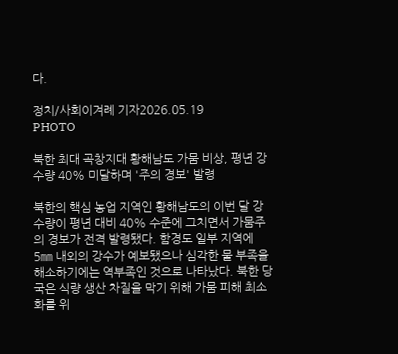다.

정치/사회이겨례 기자2026.05.19
PHOTO

북한 최대 곡창지대 황해남도 가뭄 비상, 평년 강수량 40% 미달하며 '주의 경보' 발령

북한의 핵심 농업 지역인 황해남도의 이번 달 강수량이 평년 대비 40% 수준에 그치면서 가뭄주의 경보가 전격 발령됐다. 함경도 일부 지역에 5㎜ 내외의 강수가 예보됐으나 심각한 물 부족을 해소하기에는 역부족인 것으로 나타났다. 북한 당국은 식량 생산 차질을 막기 위해 가뭄 피해 최소화를 위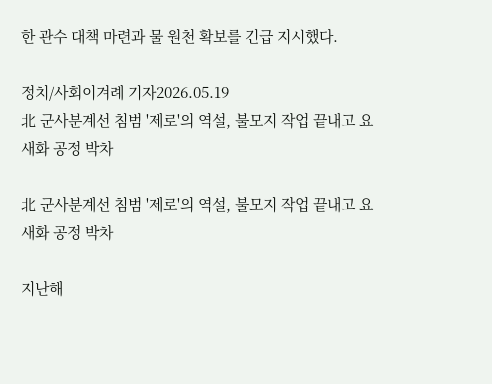한 관수 대책 마련과 물 원천 확보를 긴급 지시했다.

정치/사회이겨례 기자2026.05.19
北 군사분계선 침범 '제로'의 역설, 불모지 작업 끝내고 요새화 공정 박차

北 군사분계선 침범 '제로'의 역설, 불모지 작업 끝내고 요새화 공정 박차

지난해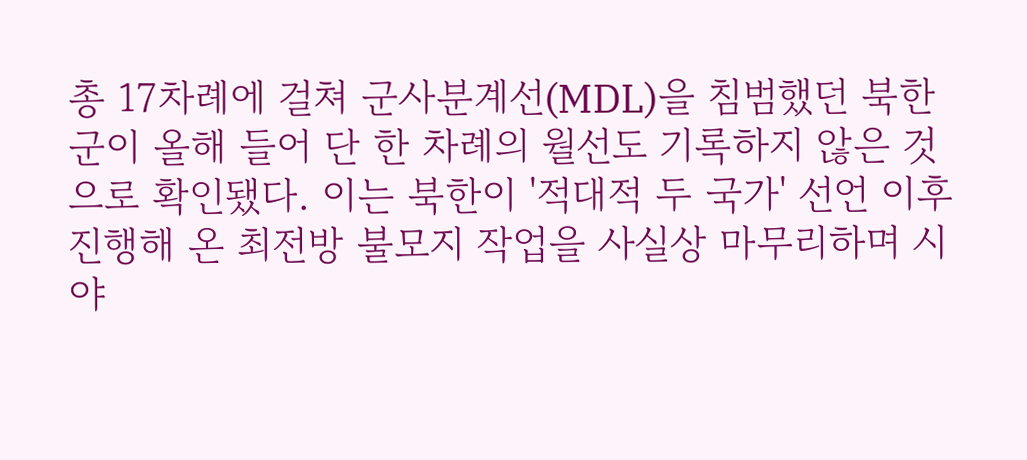총 17차례에 걸쳐 군사분계선(MDL)을 침범했던 북한군이 올해 들어 단 한 차례의 월선도 기록하지 않은 것으로 확인됐다. 이는 북한이 '적대적 두 국가' 선언 이후 진행해 온 최전방 불모지 작업을 사실상 마무리하며 시야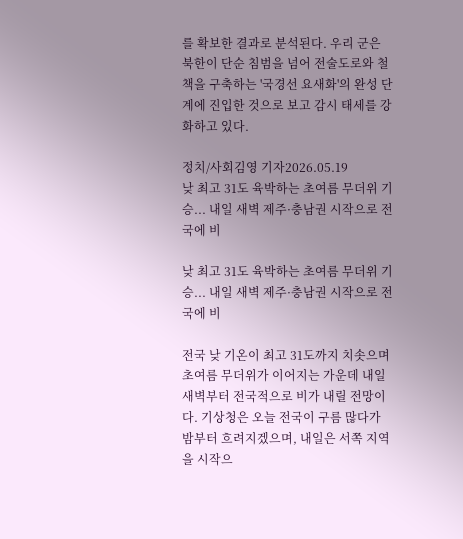를 확보한 결과로 분석된다. 우리 군은 북한이 단순 침범을 넘어 전술도로와 철책을 구축하는 '국경선 요새화'의 완성 단계에 진입한 것으로 보고 감시 태세를 강화하고 있다.

정치/사회김영 기자2026.05.19
낮 최고 31도 육박하는 초여름 무더위 기승... 내일 새벽 제주·충남권 시작으로 전국에 비

낮 최고 31도 육박하는 초여름 무더위 기승... 내일 새벽 제주·충남권 시작으로 전국에 비

전국 낮 기온이 최고 31도까지 치솟으며 초여름 무더위가 이어지는 가운데 내일 새벽부터 전국적으로 비가 내릴 전망이다. 기상청은 오늘 전국이 구름 많다가 밤부터 흐려지겠으며, 내일은 서쪽 지역을 시작으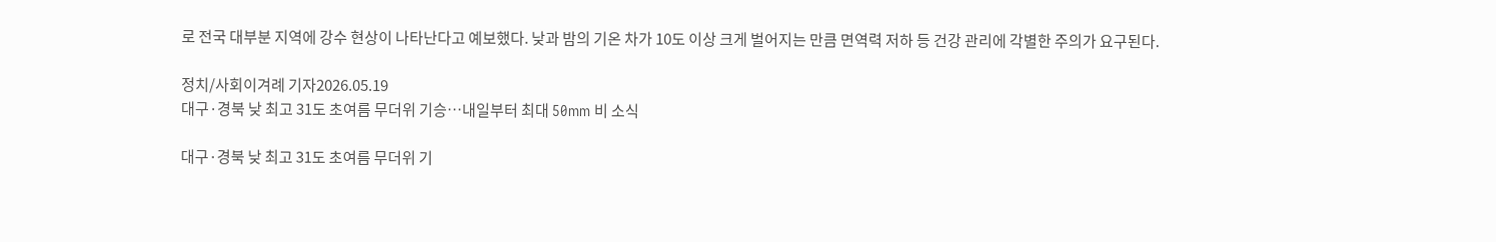로 전국 대부분 지역에 강수 현상이 나타난다고 예보했다. 낮과 밤의 기온 차가 10도 이상 크게 벌어지는 만큼 면역력 저하 등 건강 관리에 각별한 주의가 요구된다.

정치/사회이겨례 기자2026.05.19
대구·경북 낮 최고 31도 초여름 무더위 기승…내일부터 최대 50mm 비 소식

대구·경북 낮 최고 31도 초여름 무더위 기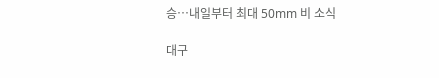승…내일부터 최대 50mm 비 소식

대구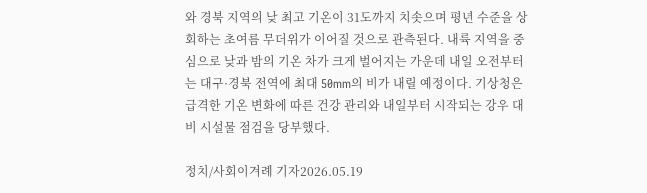와 경북 지역의 낮 최고 기온이 31도까지 치솟으며 평년 수준을 상회하는 초여름 무더위가 이어질 것으로 관측된다. 내륙 지역을 중심으로 낮과 밤의 기온 차가 크게 벌어지는 가운데 내일 오전부터는 대구·경북 전역에 최대 50mm의 비가 내릴 예정이다. 기상청은 급격한 기온 변화에 따른 건강 관리와 내일부터 시작되는 강우 대비 시설물 점검을 당부했다.

정치/사회이겨례 기자2026.05.19